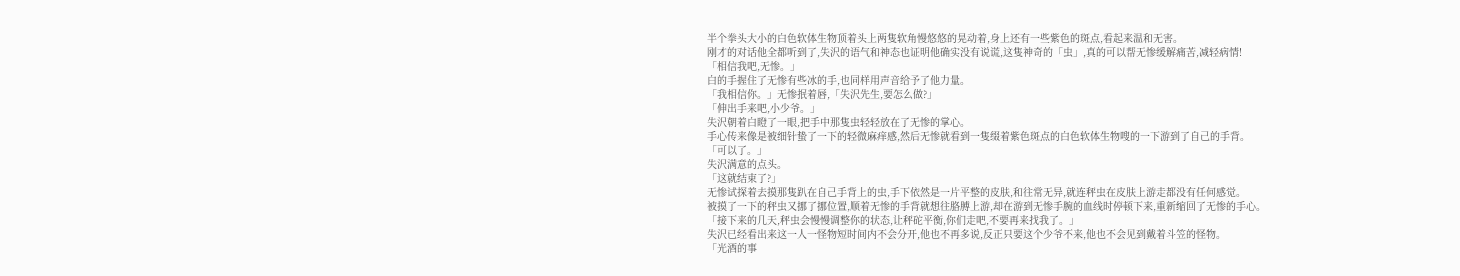半个拳头大小的白色软体生物顶着头上两隻软角慢悠悠的晃动着,身上还有一些紫色的斑点,看起来温和无害。
刚才的对话他全都听到了,失沢的语气和神态也证明他确实没有说谎,这隻神奇的「虫」,真的可以帮无惨缓解痛苦,减轻病情!
「相信我吧,无惨。」
白的手握住了无惨有些冰的手,也同样用声音给予了他力量。
「我相信你。」无惨抿着唇,「失沢先生,要怎么做?」
「伸出手来吧,小少爷。」
失沢朝着白瞪了一眼,把手中那隻虫轻轻放在了无惨的掌心。
手心传来像是被细针蛰了一下的轻微麻痒感,然后无惨就看到一隻缀着紫色斑点的白色软体生物嗖的一下游到了自己的手背。
「可以了。」
失沢满意的点头。
「这就结束了?」
无惨试探着去摸那隻趴在自己手背上的虫,手下依然是一片平整的皮肤,和往常无异,就连秤虫在皮肤上游走都没有任何感觉。
被摸了一下的秤虫又挪了挪位置,顺着无惨的手背就想往胳膊上游,却在游到无惨手腕的血线时停顿下来,重新缩回了无惨的手心。
「接下来的几天,秤虫会慢慢调整你的状态,让秤砣平衡,你们走吧,不要再来找我了。」
失沢已经看出来这一人一怪物短时间内不会分开,他也不再多说,反正只要这个少爷不来,他也不会见到戴着斗笠的怪物。
「光酒的事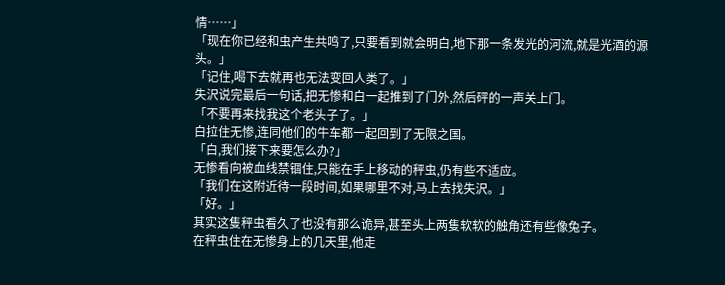情……」
「现在你已经和虫产生共鸣了,只要看到就会明白,地下那一条发光的河流,就是光酒的源头。」
「记住,喝下去就再也无法变回人类了。」
失沢说完最后一句话,把无惨和白一起推到了门外,然后砰的一声关上门。
「不要再来找我这个老头子了。」
白拉住无惨,连同他们的牛车都一起回到了无限之国。
「白,我们接下来要怎么办?」
无惨看向被血线禁锢住,只能在手上移动的秤虫,仍有些不适应。
「我们在这附近待一段时间,如果哪里不对,马上去找失沢。」
「好。」
其实这隻秤虫看久了也没有那么诡异,甚至头上两隻软软的触角还有些像兔子。
在秤虫住在无惨身上的几天里,他走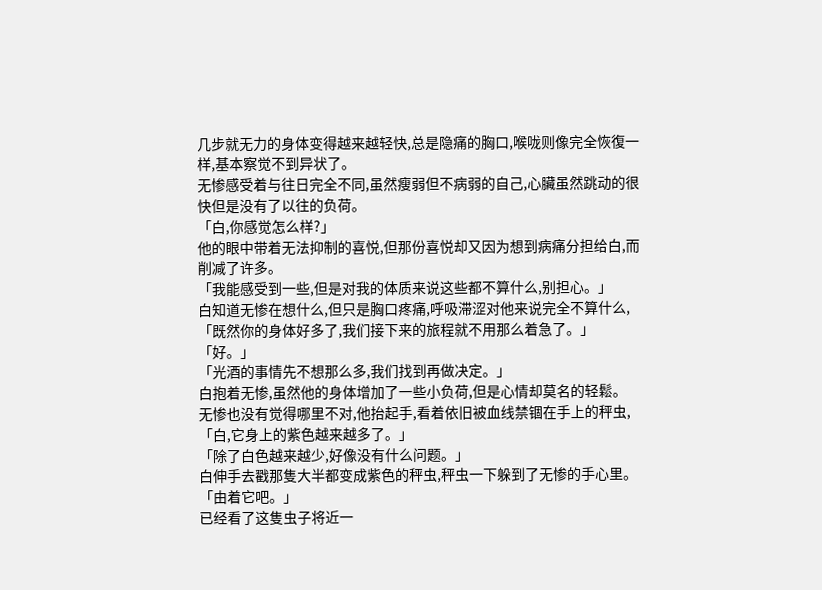几步就无力的身体变得越来越轻快,总是隐痛的胸口,喉咙则像完全恢復一样,基本察觉不到异状了。
无惨感受着与往日完全不同,虽然瘦弱但不病弱的自己,心臟虽然跳动的很快但是没有了以往的负荷。
「白,你感觉怎么样?」
他的眼中带着无法抑制的喜悦,但那份喜悦却又因为想到病痛分担给白,而削减了许多。
「我能感受到一些,但是对我的体质来说这些都不算什么,别担心。」
白知道无惨在想什么,但只是胸口疼痛,呼吸滞涩对他来说完全不算什么,「既然你的身体好多了,我们接下来的旅程就不用那么着急了。」
「好。」
「光酒的事情先不想那么多,我们找到再做决定。」
白抱着无惨,虽然他的身体增加了一些小负荷,但是心情却莫名的轻鬆。
无惨也没有觉得哪里不对,他抬起手,看着依旧被血线禁锢在手上的秤虫,「白,它身上的紫色越来越多了。」
「除了白色越来越少,好像没有什么问题。」
白伸手去戳那隻大半都变成紫色的秤虫,秤虫一下躲到了无惨的手心里。
「由着它吧。」
已经看了这隻虫子将近一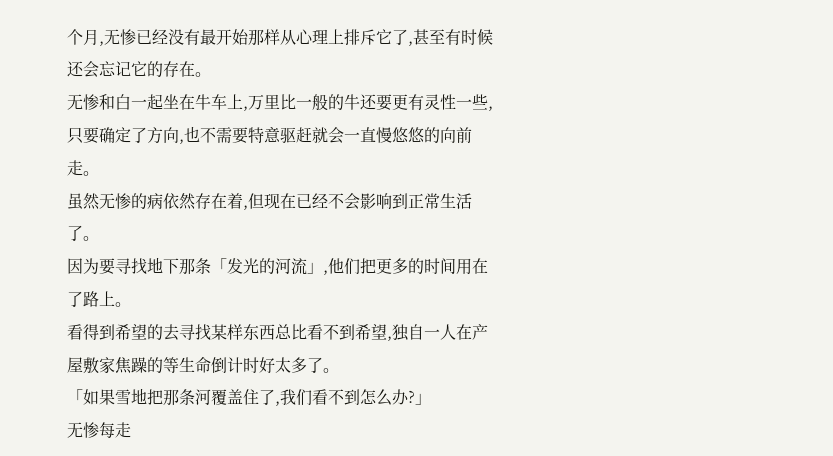个月,无惨已经没有最开始那样从心理上排斥它了,甚至有时候还会忘记它的存在。
无惨和白一起坐在牛车上,万里比一般的牛还要更有灵性一些,只要确定了方向,也不需要特意驱赶就会一直慢悠悠的向前走。
虽然无惨的病依然存在着,但现在已经不会影响到正常生活了。
因为要寻找地下那条「发光的河流」,他们把更多的时间用在了路上。
看得到希望的去寻找某样东西总比看不到希望,独自一人在产屋敷家焦躁的等生命倒计时好太多了。
「如果雪地把那条河覆盖住了,我们看不到怎么办?」
无惨每走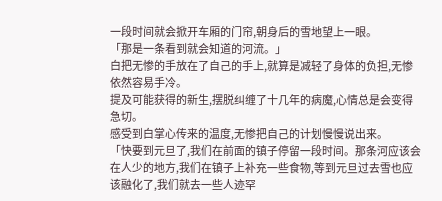一段时间就会掀开车厢的门帘,朝身后的雪地望上一眼。
「那是一条看到就会知道的河流。」
白把无惨的手放在了自己的手上,就算是减轻了身体的负担,无惨依然容易手冷。
提及可能获得的新生,摆脱纠缠了十几年的病魔,心情总是会变得急切。
感受到白掌心传来的温度,无惨把自己的计划慢慢说出来。
「快要到元旦了,我们在前面的镇子停留一段时间。那条河应该会在人少的地方,我们在镇子上补充一些食物,等到元旦过去雪也应该融化了,我们就去一些人迹罕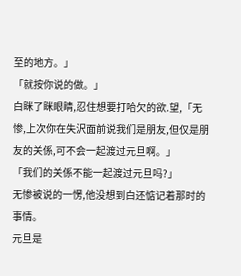至的地方。」
「就按你说的做。」
白眯了眯眼睛,忍住想要打哈欠的欲.望,「无惨,上次你在失沢面前说我们是朋友,但仅是朋友的关係,可不会一起渡过元旦啊。」
「我们的关係不能一起渡过元旦吗?」
无惨被说的一愣,他没想到白还惦记着那时的事情。
元旦是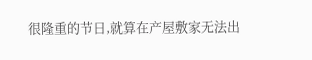很隆重的节日,就算在产屋敷家无法出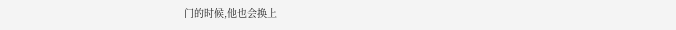门的时候,他也会换上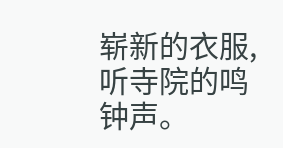崭新的衣服,听寺院的鸣钟声。